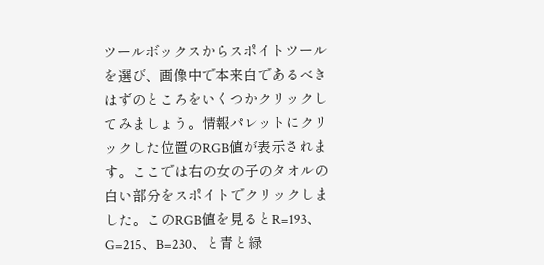ツールボックスからスポイトツールを選び、画像中で本来白であるべきはずのところをいくつかクリックしてみましょう。情報パレットにクリックした位置のRGB値が表示されます。ここでは右の女の子のタオルの白い部分をスポイトでクリックしました。このRGB値を見るとR=193、G=215、B=230、と青と緑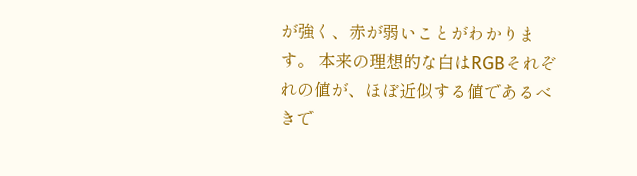が強く、赤が弱いことがわかります。 本来の理想的な白はRGBそれぞれの値が、ほぼ近似する値であるべきで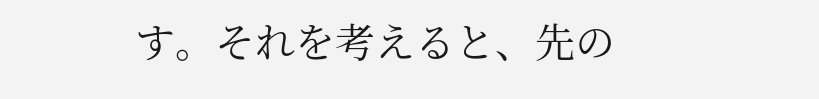す。それを考えると、先の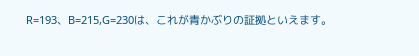R=193、B=215,G=230は、これが青かぶりの証拠といえます。